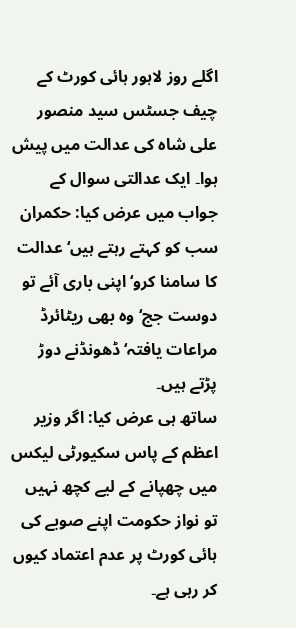اگلے روز لاہور ہائی کورٹ کے چیف جسٹس سید منصور علی شاہ کی عدالت میں پیش ہوا۔ ایک عدالتی سوال کے جواب میں عرض کیا: حکمران سب کو کہتے رہتے ہیں‘ عدالت کا سامنا کرو‘ اپنی باری آئے تو دوست جج‘ وہ بھی ریٹائرڈ مراعات یافتہ‘ ڈھونڈنے دوڑ پڑتے ہیں۔
ساتھ ہی عرض کیا: اگر وزیر اعظم کے پاس سکیورٹی لیکس میں چھپانے کے لیے کچھ نہیں تو نواز حکومت اپنے صوبے کی ہائی کورٹ پر عدم اعتماد کیوں کر رہی ہے۔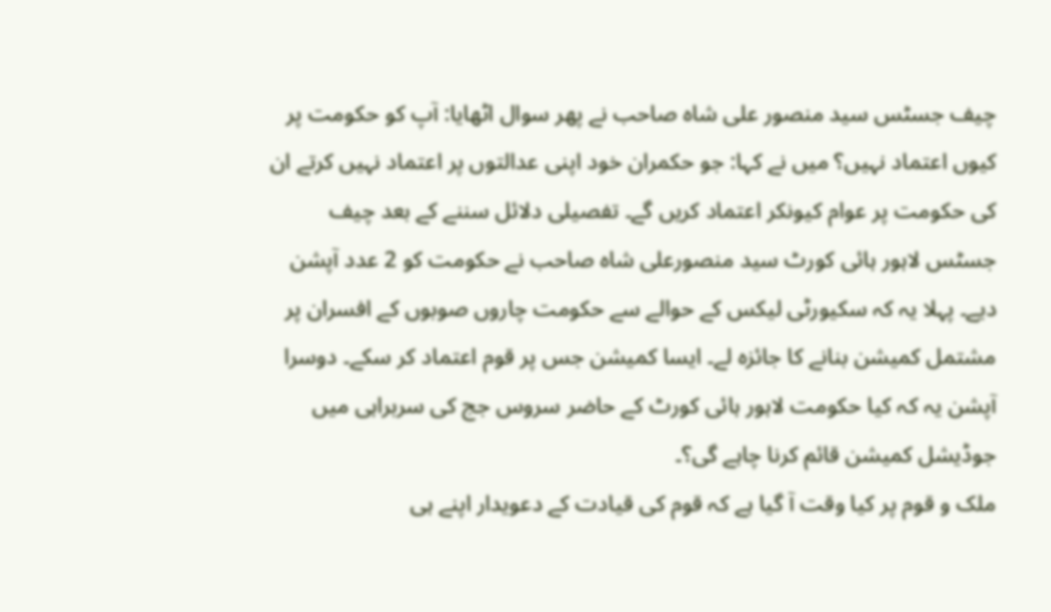چیف جسٹس سید منصور علی شاہ صاحب نے پھر سوال اٹھایا: آپ کو حکومت پر کیوں اعتماد نہیں؟ میں نے کہا: جو حکمران خود اپنی عدالتوں پر اعتماد نہیں کرتے ان کی حکومت پر عوام کیونکر اعتماد کریں گے۔ تفصیلی دلائل سننے کے بعد چیف جسٹس لاہور ہائی کورٹ سید منصورعلی شاہ صاحب نے حکومت کو 2 عدد آپشن دیے۔ پہلا یہ کہ سکیورٹی لیکس کے حوالے سے حکومت چاروں صوبوں کے افسران پر مشتمل کمیشن بنانے کا جائزہ لے۔ ایسا کمیشن جس پر قوم اعتماد کر سکے۔ دوسرا آپشن یہ کہ کیا حکومت لاہور ہائی کورٹ کے حاضر سروس جج کی سربراہی میں جوڈیشل کمیشن قائم کرنا چاہے گی؟۔
ملک و قوم پر کیا وقت آ گیا ہے کہ قوم کی قیادت کے دعویدار اپنے ہی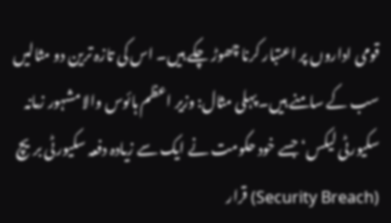قومی اداروں پر اعتبار کرنا چھوڑ چکے ہیں۔ اس کی تازہ ترین دو مثالیں سب کے سامنے ہیں۔ پہلی مثال: وزیر اعظم ہائوس والا مشہور زمانہ سکیورٹی لیکس‘ جسے خود حکومت نے ایک سے زیادہ دفعہ سکیورٹی بریچ (Security Breach) قرار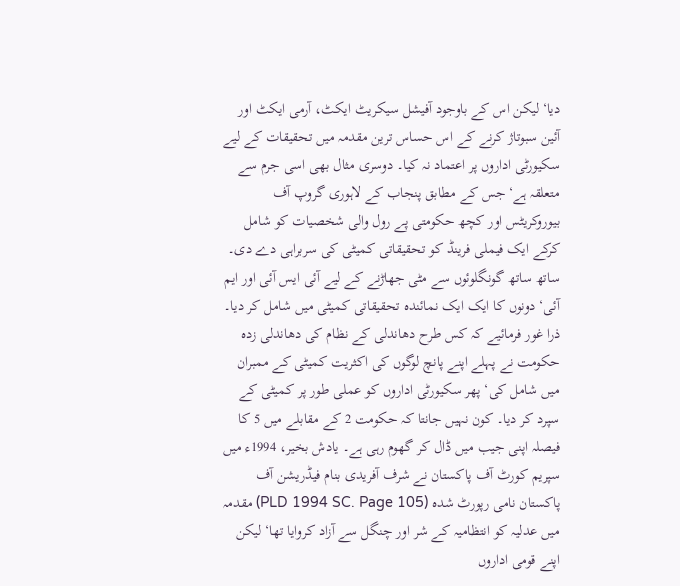دیا‘ لیکن اس کے باوجود آفیشل سیکریٹ ایکٹ، آرمی ایکٹ اور آئین سبوتاژ کرنے کے اس حساس ترین مقدمہ میں تحقیقات کے لیے سکیورٹی اداروں پر اعتماد نہ کیا۔ دوسری مثال بھی اسی جرم سے متعلقہ ہے‘ جس کے مطابق پنجاب کے لاہوری گروپ آف بیوروکریٹس اور کچھ حکومتی پے رول والی شخصیات کو شامل کرکے ایک فیملی فرینڈ کو تحقیقاتی کمیٹی کی سربراہی دے دی۔ ساتھ ساتھ گونگلوئوں سے مٹی جھاڑنے کے لیے آئی ایس آئی اور ایم آئی‘ دونوں کا ایک ایک نمائندہ تحقیقاتی کمیٹی میں شامل کر دیا۔ ذرا غور فرمائیے کہ کس طرح دھاندلی کے نظام کی دھاندلی زدہ حکومت نے پہلے اپنے پانچ لوگوں کی اکثریت کمیٹی کے ممبران میں شامل کی‘ پھر سکیورٹی اداروں کو عملی طور پر کمیٹی کے سپرد کر دیا۔ کون نہیں جانتا کہ حکومت 2 کے مقابلے میں 5 کا فیصلہ اپنی جیب میں ڈال کر گھوم رہی ہے۔ یادش بخیر، 1994ء میں سپریم کورٹ آف پاکستان نے شرف آفریدی بنام فیڈریشن آف پاکستان نامی رپورٹ شدہ (PLD 1994 SC. Page 105) مقدمہ میں عدلیہ کو انتظامیہ کے شر اور چنگل سے آزاد کروایا تھا‘ لیکن اپنے قومی اداروں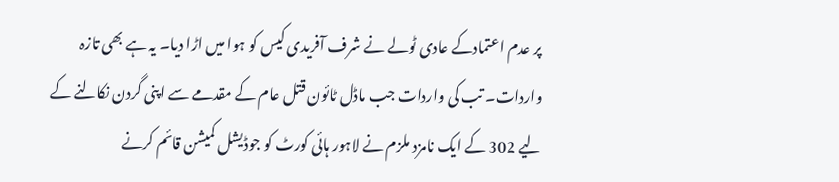پر عدم اعتمادکے عادی ٹولے نے شرف آفریدی کیس کو ہوا میں اڑا دیا۔ یہ ہے بھی تازہ واردات۔ تب کی واردات جب ماڈل ٹائون قتل عام کے مقدمے سے اپنی گردن نکالنے کے لیے 302 کے ایک نامزد ملزم نے لاہور ہائی کورٹ کو جوڈیشل کمیشن قائم کرنے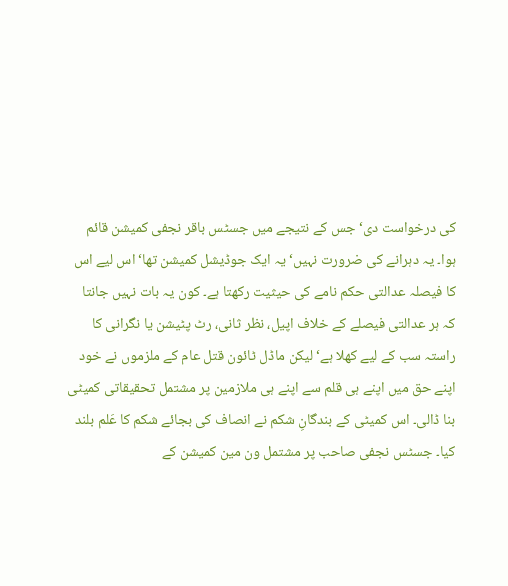کی درخواست دی‘ جس کے نتیجے میں جسٹس باقر نجفی کمیشن قائم ہوا۔ یہ دہرانے کی ضرورت نہیں‘ یہ ایک جوڈیشل کمیشن تھا‘ اس لیے اس کا فیصلہ عدالتی حکم نامے کی حیثیت رکھتا ہے۔ کون یہ بات نہیں جانتا کہ ہر عدالتی فیصلے کے خلاف اپیل، نظر ثانی، رٹ پٹیشن یا نگرانی کا راستہ سب کے لیے کھلا ہے‘ لیکن ماڈل ٹائون قتل عام کے ملزموں نے خود اپنے حق میں اپنے ہی قلم سے اپنے ہی ملازمین پر مشتمل تحقیقاتی کمیٹی بنا ڈالی۔ اس کمیٹی کے بندگانِ شکم نے انصاف کی بجائے شکم کا عَلم بلند کیا۔ جسٹس نجفی صاحب پر مشتمل ون مین کمیشن کے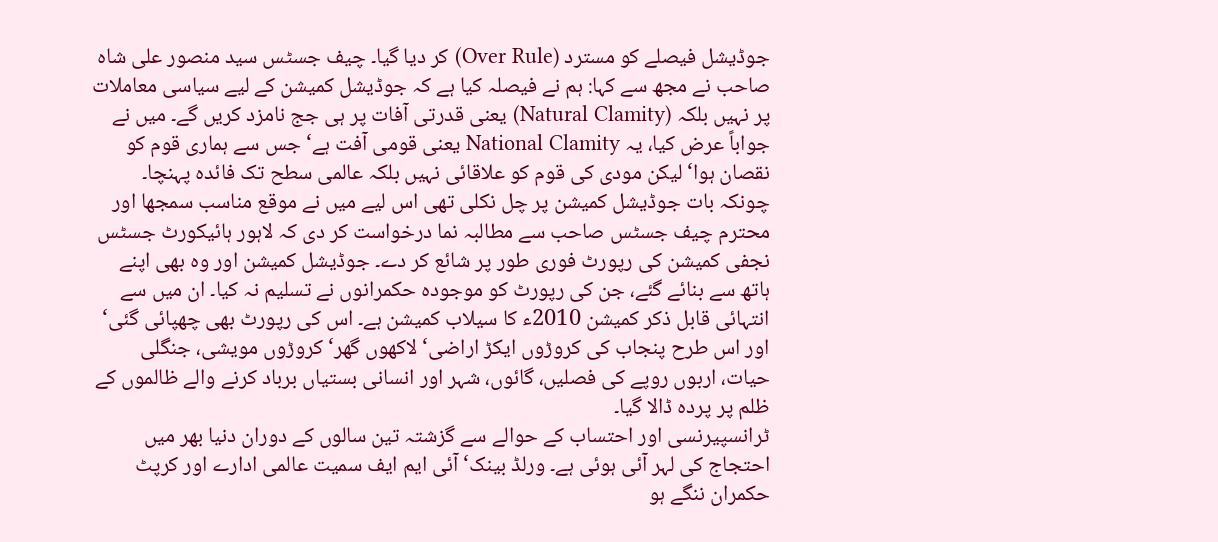جوڈیشل فیصلے کو مسترد (Over Rule) کر دیا گیا۔ چیف جسٹس سید منصور علی شاہ صاحب نے مجھ سے کہا: ہم نے فیصلہ کیا ہے کہ جوڈیشل کمیشن کے لیے سیاسی معاملات پر نہیں بلکہ (Natural Clamity) یعنی قدرتی آفات پر ہی جج نامزد کریں گے۔ میں نے جواباً عرض کیا، یہ National Clamity یعنی قومی آفت ہے‘ جس سے ہماری قوم کو نقصان ہوا‘ لیکن مودی کی قوم کو علاقائی نہیں بلکہ عالمی سطح تک فائدہ پہنچا۔
چونکہ بات جوڈیشل کمیشن پر چل نکلی تھی اس لیے میں نے موقع مناسب سمجھا اور محترم چیف جسٹس صاحب سے مطالبہ نما درخواست کر دی کہ لاہور ہائیکورٹ جسٹس نجفی کمیشن کی رپورٹ فوری طور پر شائع کر دے۔ جوڈیشل کمیشن اور وہ بھی اپنے ہاتھ سے بنائے گئے، جن کی رپورٹ کو موجودہ حکمرانوں نے تسلیم نہ کیا۔ ان میں سے انتہائی قابل ذکر کمیشن 2010ء کا سیلاب کمیشن ہے۔ اس کی رپورٹ بھی چھپائی گئی‘ اور اس طرح پنجاب کی کروڑوں ایکڑ اراضی‘ لاکھوں گھر‘ کروڑوں مویشی، جنگلی حیات، اربوں روپے کی فصلیں، گائوں، شہر اور انسانی بستیاں برباد کرنے والے ظالموں کے ظلم پر پردہ ڈالا گیا۔
ٹرانسپیرنسی اور احتساب کے حوالے سے گزشتہ تین سالوں کے دوران دنیا بھر میں احتجاج کی لہر آئی ہوئی ہے۔ ورلڈ بینک‘ آئی ایم ایف سمیت عالمی ادارے اور کرپٹ حکمران ننگے ہو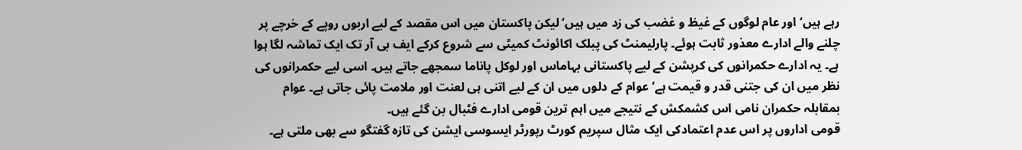رہے ہیں‘ اور عام لوگوں کے غیظ و غضب کی زد میں ہیں‘ لیکن پاکستان میں اس مقصد کے لیے اربوں روپے کے خرچے پر چلنے والے ادارے معذور ثابت ہوئے۔ پارلیمنٹ کی پبلک اکائونٹ کمیٹی سے شروع کرکے ایف بی آر تک ایک تماشہ لگا ہوا ہے۔ یہ ادارے حکمرانوں کی کرپشن کے لیے پاکستانی بہاماس اور لوکل پاناما سمجھے جاتے ہیں۔ اسی لیے حکمرانوں کی نظر میں ان کی جتنی قدر و قیمت ہے‘ عوام کے دلوں میں ان کے لیے اتنی ہی لعنت اور ملامت پائی جاتی ہے۔ عوام بمقابلہ حکمران نامی اس کشمکش کے نتیجے میں اہم ترین قومی ادارے فٹبال بن گئے ہیں۔
قومی اداروں پر اس عدم اعتمادکی ایک مثال سپریم کورٹ رپورٹر ایسوسی ایشن کی تازہ گفتگو سے بھی ملتی ہے۔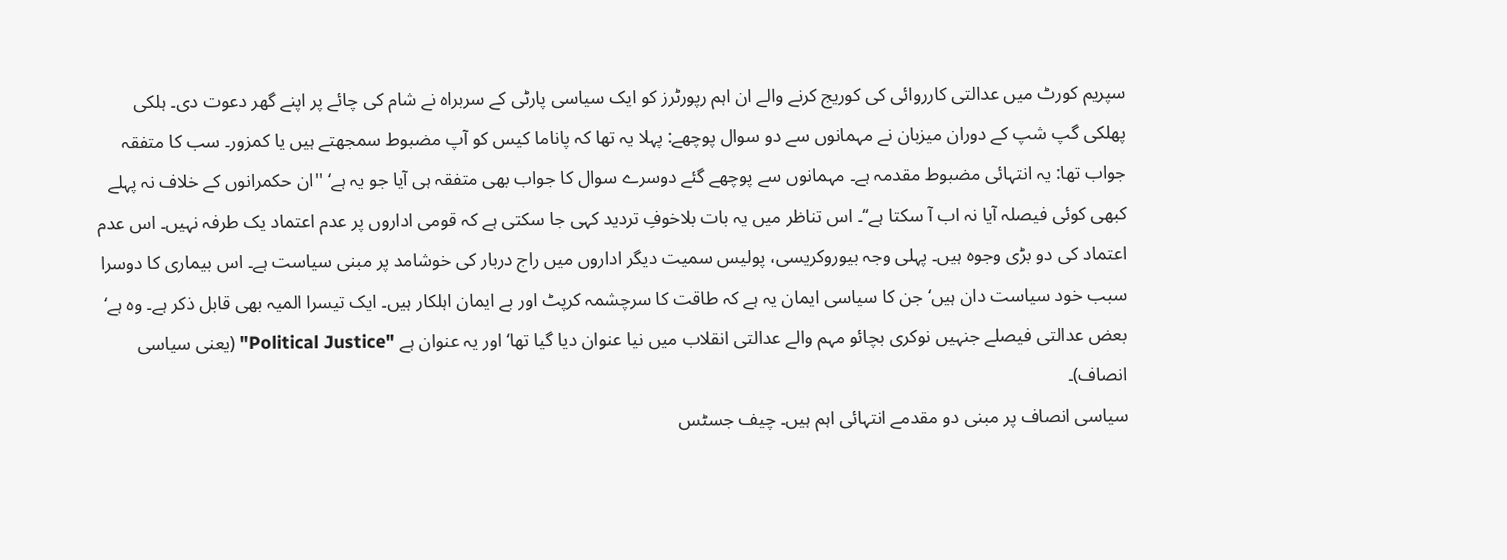سپریم کورٹ میں عدالتی کارروائی کی کوریج کرنے والے ان اہم رپورٹرز کو ایک سیاسی پارٹی کے سربراہ نے شام کی چائے پر اپنے گھر دعوت دی۔ ہلکی پھلکی گپ شپ کے دوران میزبان نے مہمانوں سے دو سوال پوچھے: پہلا یہ تھا کہ پاناما کیس کو آپ مضبوط سمجھتے ہیں یا کمزور۔ سب کا متفقہ جواب تھا: یہ انتہائی مضبوط مقدمہ ہے۔ مہمانوں سے پوچھے گئے دوسرے سوال کا جواب بھی متفقہ ہی آیا جو یہ ہے‘ ''ان حکمرانوں کے خلاف نہ پہلے کبھی کوئی فیصلہ آیا نہ اب آ سکتا ہے‘‘۔ اس تناظر میں یہ بات بلاخوفِ تردید کہی جا سکتی ہے کہ قومی اداروں پر عدم اعتماد یک طرفہ نہیں۔ اس عدم اعتماد کی دو بڑی وجوہ ہیں۔ پہلی وجہ بیوروکریسی، پولیس سمیت دیگر اداروں میں راج دربار کی خوشامد پر مبنی سیاست ہے۔ اس بیماری کا دوسرا سبب خود سیاست دان ہیں‘ جن کا سیاسی ایمان یہ ہے کہ طاقت کا سرچشمہ کرپٹ اور بے ایمان اہلکار ہیں۔ ایک تیسرا المیہ بھی قابل ذکر ہے۔ وہ ہے‘ بعض عدالتی فیصلے جنہیں نوکری بچائو مہم والے عدالتی انقلاب میں نیا عنوان دیا گیا تھا‘ اور یہ عنوان ہے "Political Justice" (یعنی سیاسی انصاف)۔
سیاسی انصاف پر مبنی دو مقدمے انتہائی اہم ہیں۔ چیف جسٹس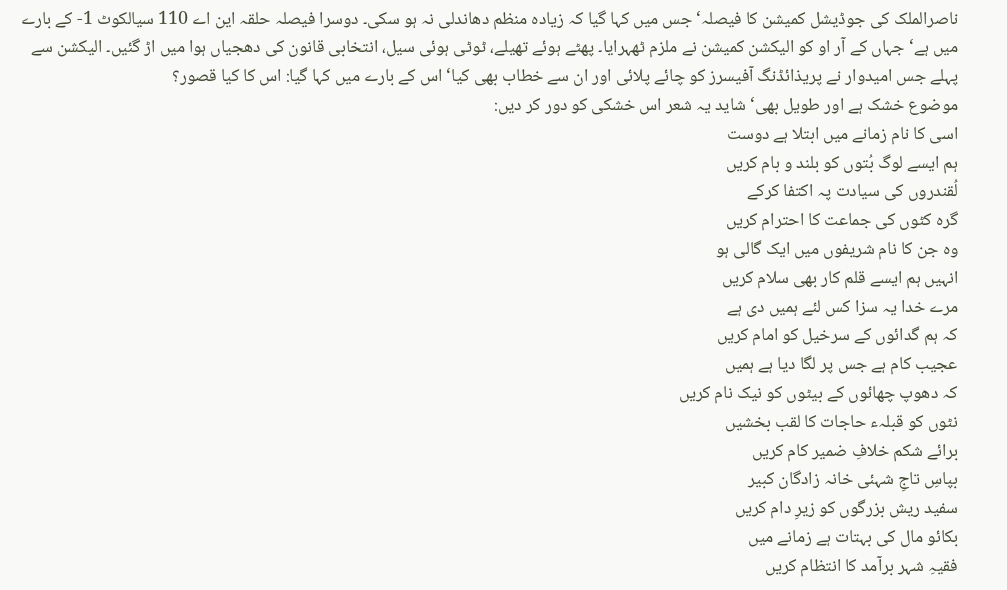ناصرالملک کی جوڈیشل کمیشن کا فیصلہ‘ جس میں کہا گیا کہ زیادہ منظم دھاندلی نہ ہو سکی۔ دوسرا فیصلہ حلقہ این اے 110 سیالکوٹ 1- کے بارے میں ہے‘ جہاں کے آر او کو الیکشن کمیشن نے ملزم ٹھہرایا۔ پھٹے ہوئے تھیلے، ٹوٹی ہوئی سیل، انتخابی قانون کی دھجیاں ہوا میں اڑ گئیں۔ الیکشن سے پہلے جس امیدوار نے پریذائڈنگ آفیسرز کو چائے پلائی اور ان سے خطاب بھی کیا‘ اس کے بارے میں کہا گیا: اس کا کیا قصور؟
موضوع خشک ہے اور طویل بھی‘ شاید یہ شعر اس خشکی کو دور کر دیں:
اسی کا نام زمانے میں ابتلا ہے دوست
ہم ایسے لوگ بُتوں کو بلند و بام کریں
لُقندروں کی سیادت پہ اکتفا کرکے
گرہ کٹوں کی جماعت کا احترام کریں
وہ جن کا نام شریفوں میں ایک گالی ہو
انہیں ہم ایسے قلم کار بھی سلام کریں
مرے خدا یہ سزا کس لئے ہمیں دی ہے
کہ ہم گدائوں کے سرخیل کو امام کریں
عجیب کام ہے جس پر لگا دیا ہے ہمیں
کہ دھوپ چھائوں کے بیٹوں کو نیک نام کریں
نٹوں کو قبلہء حاجات کا لقب بخشیں
برائے شکم خلافِ ضمیر کام کریں
بپاسِ تاجِ شہئی خانہ زادگان کبیر
سفید ریش بزرگوں کو زیرِ دام کریں
بکائو مال کی بہتات ہے زمانے میں
فقیہِ شہر برآمد کا انتظام کریں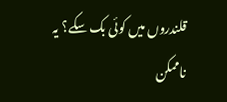قلندروں میں کوئی بک سکے؟ یہ ناممکن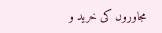مجاوروں کی خرید و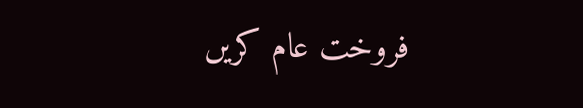فروخت عام کریں